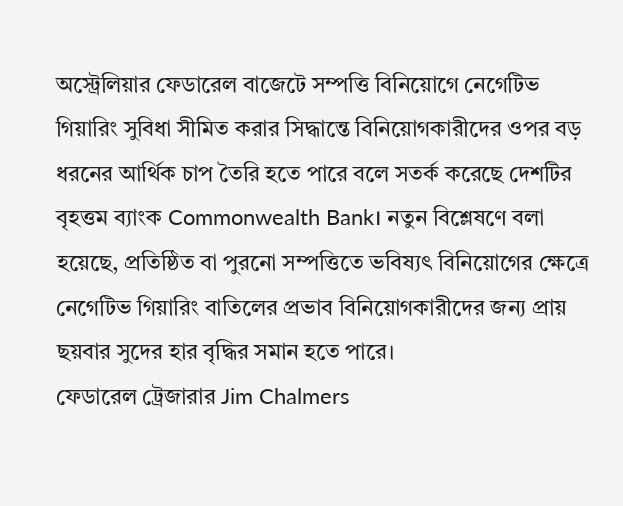অস্ট্রেলিয়ার ফেডারেল বাজেটে সম্পত্তি বিনিয়োগে নেগেটিভ গিয়ারিং সুবিধা সীমিত করার সিদ্ধান্তে বিনিয়োগকারীদের ওপর বড় ধরনের আর্থিক চাপ তৈরি হতে পারে বলে সতর্ক করেছে দেশটির বৃহত্তম ব্যাংক Commonwealth Bank। নতুন বিশ্লেষণে বলা হয়েছে, প্রতিষ্ঠিত বা পুরনো সম্পত্তিতে ভবিষ্যৎ বিনিয়োগের ক্ষেত্রে নেগেটিভ গিয়ারিং বাতিলের প্রভাব বিনিয়োগকারীদের জন্য প্রায় ছয়বার সুদের হার বৃদ্ধির সমান হতে পারে।
ফেডারেল ট্রেজারার Jim Chalmers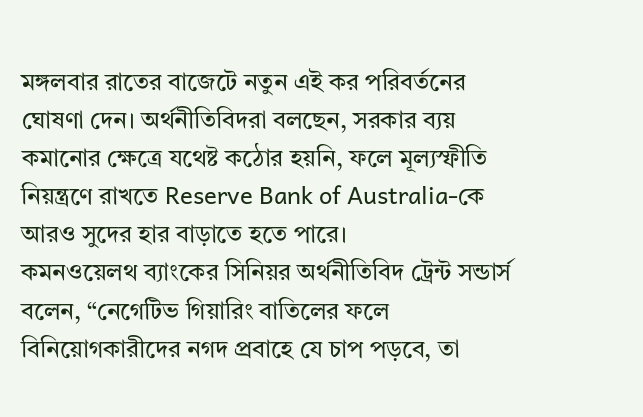মঙ্গলবার রাতের বাজেটে নতুন এই কর পরিবর্তনের ঘোষণা দেন। অর্থনীতিবিদরা বলছেন, সরকার ব্যয় কমানোর ক্ষেত্রে যথেষ্ট কঠোর হয়নি, ফলে মূল্যস্ফীতি নিয়ন্ত্রণে রাখতে Reserve Bank of Australia-কে আরও সুদের হার বাড়াতে হতে পারে।
কমনওয়েলথ ব্যাংকের সিনিয়র অর্থনীতিবিদ ট্রেন্ট সন্ডার্স বলেন, “নেগেটিভ গিয়ারিং বাতিলের ফলে বিনিয়োগকারীদের নগদ প্রবাহে যে চাপ পড়বে, তা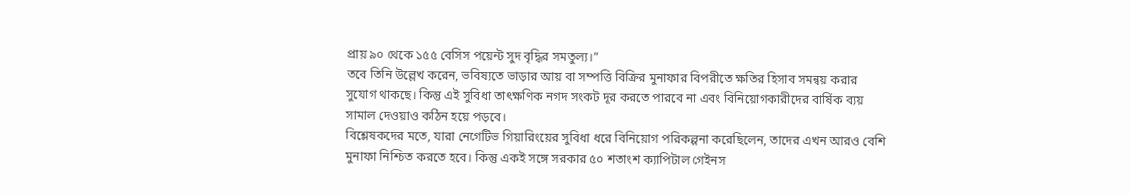প্রায় ৯০ থেকে ১৫৫ বেসিস পয়েন্ট সুদ বৃদ্ধির সমতুল্য।”
তবে তিনি উল্লেখ করেন, ভবিষ্যতে ভাড়ার আয় বা সম্পত্তি বিক্রির মুনাফার বিপরীতে ক্ষতির হিসাব সমন্বয় করার সুযোগ থাকছে। কিন্তু এই সুবিধা তাৎক্ষণিক নগদ সংকট দূর করতে পারবে না এবং বিনিয়োগকারীদের বার্ষিক ব্যয় সামাল দেওয়াও কঠিন হয়ে পড়বে।
বিশ্লেষকদের মতে, যারা নেগেটিভ গিয়ারিংয়ের সুবিধা ধরে বিনিয়োগ পরিকল্পনা করেছিলেন, তাদের এখন আরও বেশি মুনাফা নিশ্চিত করতে হবে। কিন্তু একই সঙ্গে সরকার ৫০ শতাংশ ক্যাপিটাল গেইনস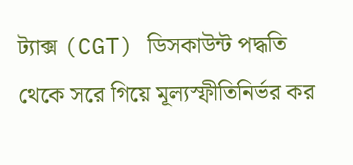ট্যাক্স (CGT) ডিসকাউন্ট পদ্ধতি থেকে সরে গিয়ে মূল্যস্ফীতিনির্ভর কর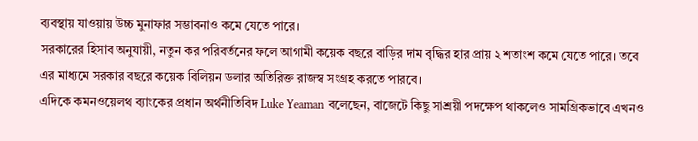ব্যবস্থায় যাওয়ায় উচ্চ মুনাফার সম্ভাবনাও কমে যেতে পারে।
সরকারের হিসাব অনুযায়ী, নতুন কর পরিবর্তনের ফলে আগামী কয়েক বছরে বাড়ির দাম বৃদ্ধির হার প্রায় ২ শতাংশ কমে যেতে পারে। তবে এর মাধ্যমে সরকার বছরে কয়েক বিলিয়ন ডলার অতিরিক্ত রাজস্ব সংগ্রহ করতে পারবে।
এদিকে কমনওয়েলথ ব্যাংকের প্রধান অর্থনীতিবিদ Luke Yeaman বলেছেন, বাজেটে কিছু সাশ্রয়ী পদক্ষেপ থাকলেও সামগ্রিকভাবে এখনও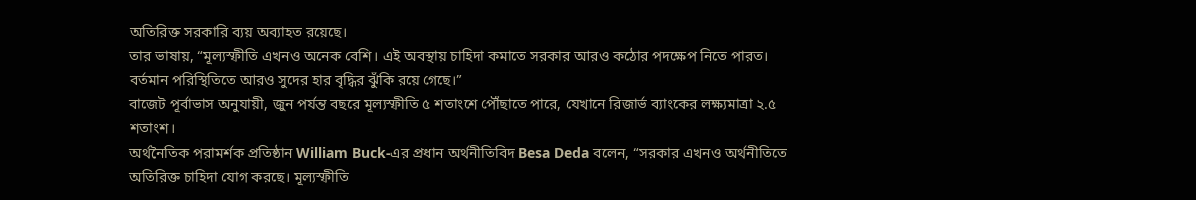অতিরিক্ত সরকারি ব্যয় অব্যাহত রয়েছে।
তার ভাষায়, “মূল্যস্ফীতি এখনও অনেক বেশি। এই অবস্থায় চাহিদা কমাতে সরকার আরও কঠোর পদক্ষেপ নিতে পারত। বর্তমান পরিস্থিতিতে আরও সুদের হার বৃদ্ধির ঝুঁকি রয়ে গেছে।”
বাজেট পূর্বাভাস অনুযায়ী, জুন পর্যন্ত বছরে মূল্যস্ফীতি ৫ শতাংশে পৌঁছাতে পারে, যেখানে রিজার্ভ ব্যাংকের লক্ষ্যমাত্রা ২.৫ শতাংশ।
অর্থনৈতিক পরামর্শক প্রতিষ্ঠান William Buck-এর প্রধান অর্থনীতিবিদ Besa Deda বলেন, “সরকার এখনও অর্থনীতিতে অতিরিক্ত চাহিদা যোগ করছে। মূল্যস্ফীতি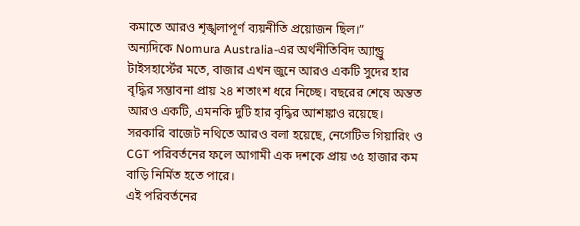কমাতে আরও শৃঙ্খলাপূর্ণ ব্যয়নীতি প্রয়োজন ছিল।”
অন্যদিকে Nomura Australia-এর অর্থনীতিবিদ অ্যান্ড্রু টাইসহার্স্টের মতে, বাজার এখন জুনে আরও একটি সুদের হার বৃদ্ধির সম্ভাবনা প্রায় ২৪ শতাংশ ধরে নিচ্ছে। বছরের শেষে অন্তত আরও একটি, এমনকি দুটি হার বৃদ্ধির আশঙ্কাও রয়েছে।
সরকারি বাজেট নথিতে আরও বলা হয়েছে, নেগেটিভ গিয়ারিং ও CGT পরিবর্তনের ফলে আগামী এক দশকে প্রায় ৩৫ হাজার কম বাড়ি নির্মিত হতে পারে।
এই পরিবর্তনের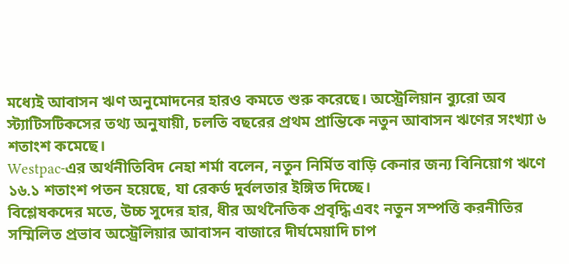মধ্যেই আবাসন ঋণ অনুমোদনের হারও কমতে শুরু করেছে। অস্ট্রেলিয়ান ব্যুরো অব স্ট্যাটিসটিকসের তথ্য অনুযায়ী, চলতি বছরের প্রথম প্রান্তিকে নতুন আবাসন ঋণের সংখ্যা ৬ শতাংশ কমেছে।
Westpac-এর অর্থনীতিবিদ নেহা শর্মা বলেন, নতুন নির্মিত বাড়ি কেনার জন্য বিনিয়োগ ঋণে ১৬.১ শতাংশ পতন হয়েছে, যা রেকর্ড দুর্বলতার ইঙ্গিত দিচ্ছে।
বিশ্লেষকদের মতে, উচ্চ সুদের হার, ধীর অর্থনৈতিক প্রবৃদ্ধি এবং নতুন সম্পত্তি করনীতির সম্মিলিত প্রভাব অস্ট্রেলিয়ার আবাসন বাজারে দীর্ঘমেয়াদি চাপ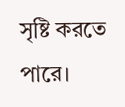সৃষ্টি করতে পারে।